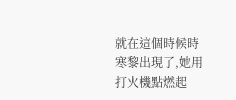就在這個時候時寒黎出現了,她用打火機點燃起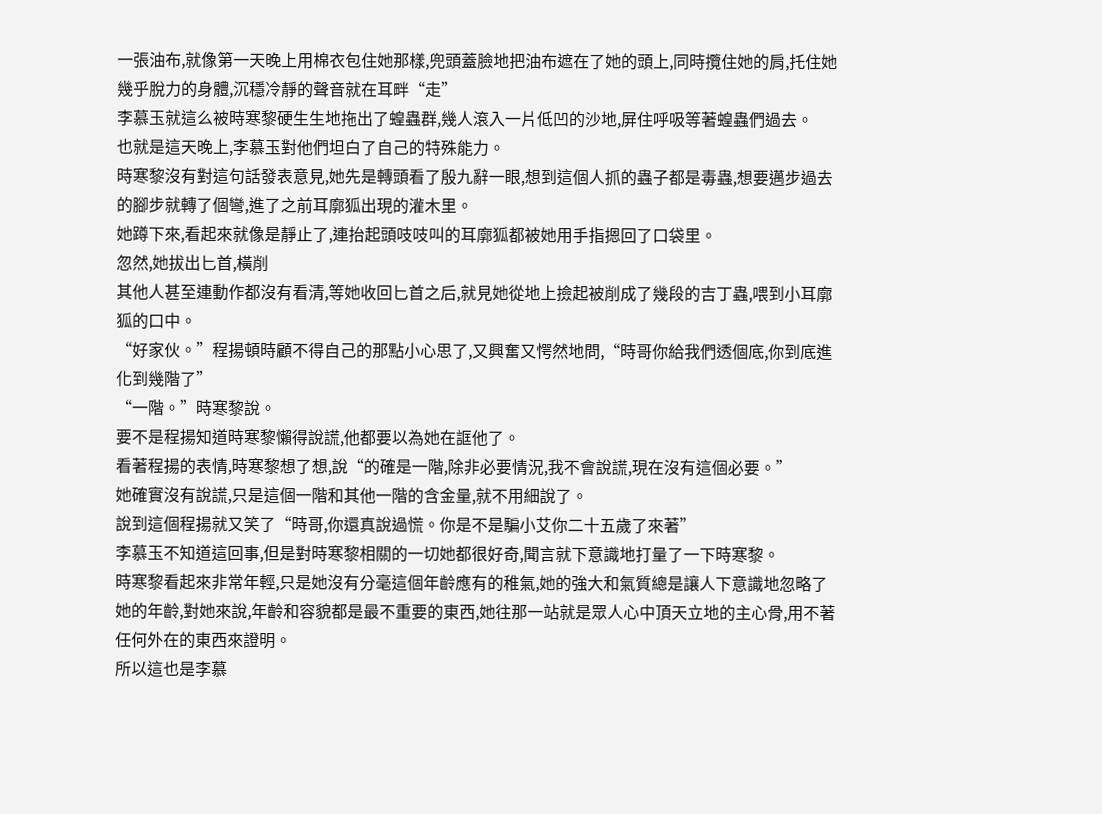一張油布,就像第一天晚上用棉衣包住她那樣,兜頭蓋臉地把油布遮在了她的頭上,同時攬住她的肩,托住她幾乎脫力的身體,沉穩冷靜的聲音就在耳畔“走”
李慕玉就這么被時寒黎硬生生地拖出了蝗蟲群,幾人滾入一片低凹的沙地,屏住呼吸等著蝗蟲們過去。
也就是這天晚上,李慕玉對他們坦白了自己的特殊能力。
時寒黎沒有對這句話發表意見,她先是轉頭看了殷九辭一眼,想到這個人抓的蟲子都是毒蟲,想要邁步過去的腳步就轉了個彎,進了之前耳廓狐出現的灌木里。
她蹲下來,看起來就像是靜止了,連抬起頭吱吱叫的耳廓狐都被她用手指摁回了口袋里。
忽然,她拔出匕首,橫削
其他人甚至連動作都沒有看清,等她收回匕首之后,就見她從地上撿起被削成了幾段的吉丁蟲,喂到小耳廓狐的口中。
“好家伙。”程揚頓時顧不得自己的那點小心思了,又興奮又愕然地問,“時哥你給我們透個底,你到底進化到幾階了”
“一階。”時寒黎說。
要不是程揚知道時寒黎懶得說謊,他都要以為她在誆他了。
看著程揚的表情,時寒黎想了想,說“的確是一階,除非必要情況,我不會說謊,現在沒有這個必要。”
她確實沒有說謊,只是這個一階和其他一階的含金量,就不用細說了。
說到這個程揚就又笑了“時哥,你還真說過慌。你是不是騙小艾你二十五歲了來著”
李慕玉不知道這回事,但是對時寒黎相關的一切她都很好奇,聞言就下意識地打量了一下時寒黎。
時寒黎看起來非常年輕,只是她沒有分毫這個年齡應有的稚氣,她的強大和氣質總是讓人下意識地忽略了她的年齡,對她來說,年齡和容貌都是最不重要的東西,她往那一站就是眾人心中頂天立地的主心骨,用不著任何外在的東西來證明。
所以這也是李慕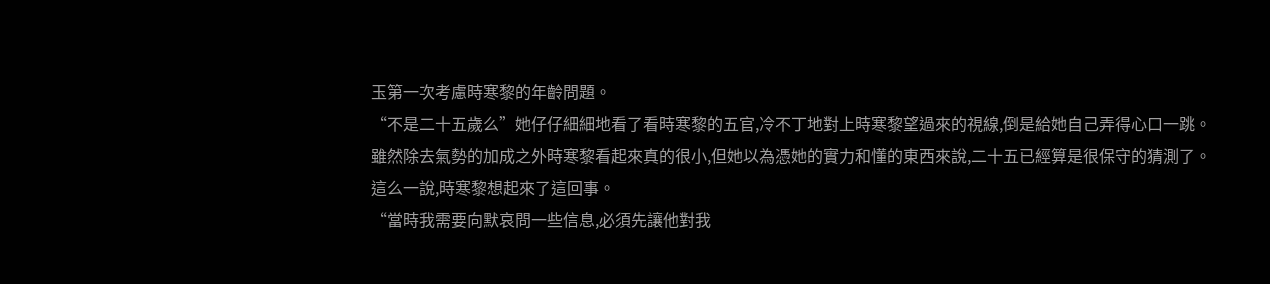玉第一次考慮時寒黎的年齡問題。
“不是二十五歲么”她仔仔細細地看了看時寒黎的五官,冷不丁地對上時寒黎望過來的視線,倒是給她自己弄得心口一跳。
雖然除去氣勢的加成之外時寒黎看起來真的很小,但她以為憑她的實力和懂的東西來說,二十五已經算是很保守的猜測了。
這么一說,時寒黎想起來了這回事。
“當時我需要向默哀問一些信息,必須先讓他對我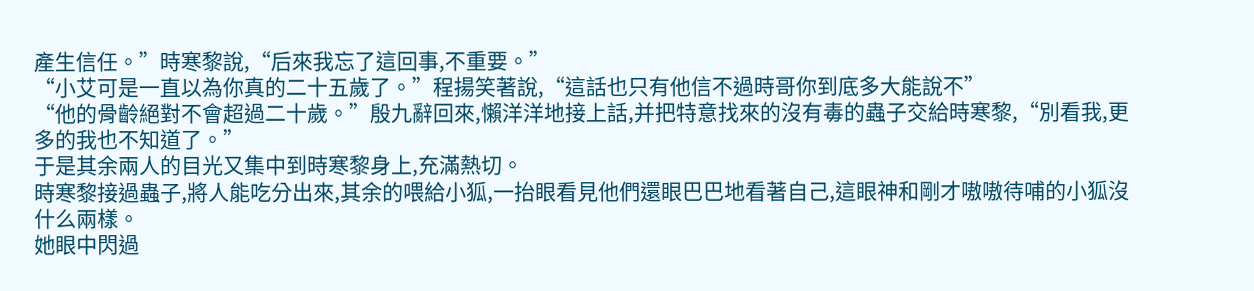產生信任。”時寒黎說,“后來我忘了這回事,不重要。”
“小艾可是一直以為你真的二十五歲了。”程揚笑著說,“這話也只有他信不過時哥你到底多大能說不”
“他的骨齡絕對不會超過二十歲。”殷九辭回來,懶洋洋地接上話,并把特意找來的沒有毒的蟲子交給時寒黎,“別看我,更多的我也不知道了。”
于是其余兩人的目光又集中到時寒黎身上,充滿熱切。
時寒黎接過蟲子,將人能吃分出來,其余的喂給小狐,一抬眼看見他們還眼巴巴地看著自己,這眼神和剛才嗷嗷待哺的小狐沒什么兩樣。
她眼中閃過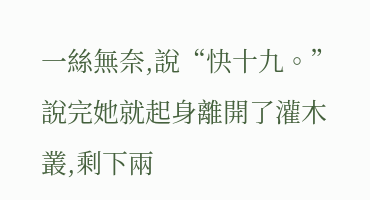一絲無奈,說“快十九。”
說完她就起身離開了灌木叢,剩下兩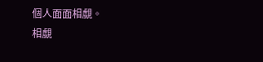個人面面相覷。
相覷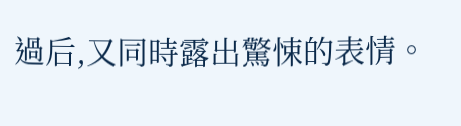過后,又同時露出驚悚的表情。